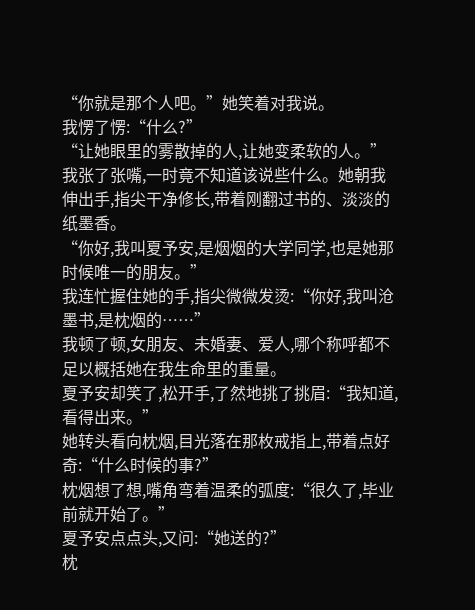“你就是那个人吧。”她笑着对我说。
我愣了愣:“什么?”
“让她眼里的雾散掉的人,让她变柔软的人。”
我张了张嘴,一时竟不知道该说些什么。她朝我伸出手,指尖干净修长,带着刚翻过书的、淡淡的纸墨香。
“你好,我叫夏予安,是烟烟的大学同学,也是她那时候唯一的朋友。”
我连忙握住她的手,指尖微微发烫:“你好,我叫沧墨书,是枕烟的……”
我顿了顿,女朋友、未婚妻、爱人,哪个称呼都不足以概括她在我生命里的重量。
夏予安却笑了,松开手,了然地挑了挑眉:“我知道,看得出来。”
她转头看向枕烟,目光落在那枚戒指上,带着点好奇:“什么时候的事?”
枕烟想了想,嘴角弯着温柔的弧度:“很久了,毕业前就开始了。”
夏予安点点头,又问:“她送的?”
枕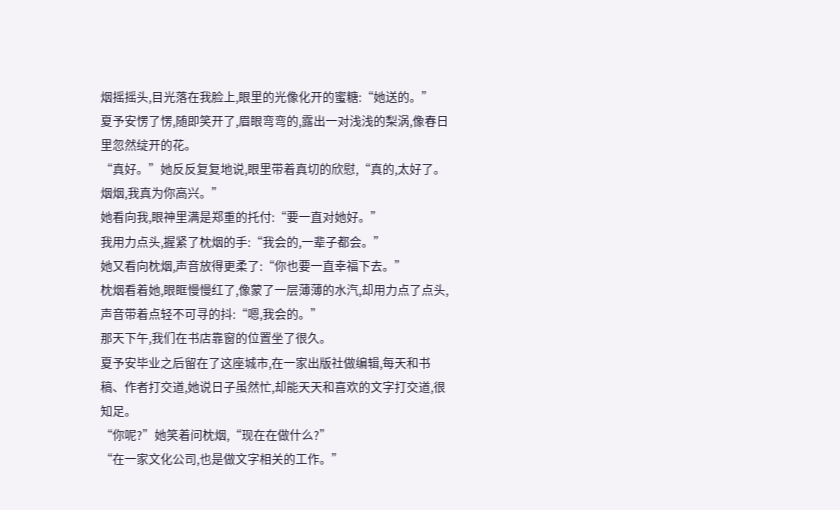烟摇摇头,目光落在我脸上,眼里的光像化开的蜜糖:“她送的。”
夏予安愣了愣,随即笑开了,眉眼弯弯的,露出一对浅浅的梨涡,像春日里忽然绽开的花。
“真好。”她反反复复地说,眼里带着真切的欣慰,“真的,太好了。烟烟,我真为你高兴。”
她看向我,眼神里满是郑重的托付:“要一直对她好。”
我用力点头,握紧了枕烟的手:“我会的,一辈子都会。”
她又看向枕烟,声音放得更柔了:“你也要一直幸福下去。”
枕烟看着她,眼眶慢慢红了,像蒙了一层薄薄的水汽,却用力点了点头,声音带着点轻不可寻的抖:“嗯,我会的。”
那天下午,我们在书店靠窗的位置坐了很久。
夏予安毕业之后留在了这座城市,在一家出版社做编辑,每天和书稿、作者打交道,她说日子虽然忙,却能天天和喜欢的文字打交道,很知足。
“你呢?”她笑着问枕烟,“现在在做什么?”
“在一家文化公司,也是做文字相关的工作。”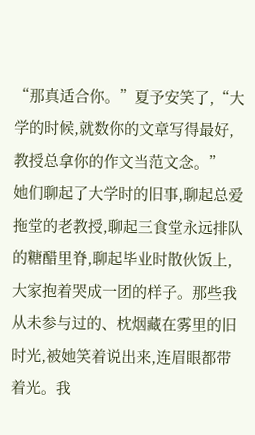“那真适合你。”夏予安笑了,“大学的时候,就数你的文章写得最好,教授总拿你的作文当范文念。”
她们聊起了大学时的旧事,聊起总爱拖堂的老教授,聊起三食堂永远排队的糖醋里脊,聊起毕业时散伙饭上,大家抱着哭成一团的样子。那些我从未参与过的、枕烟藏在雾里的旧时光,被她笑着说出来,连眉眼都带着光。我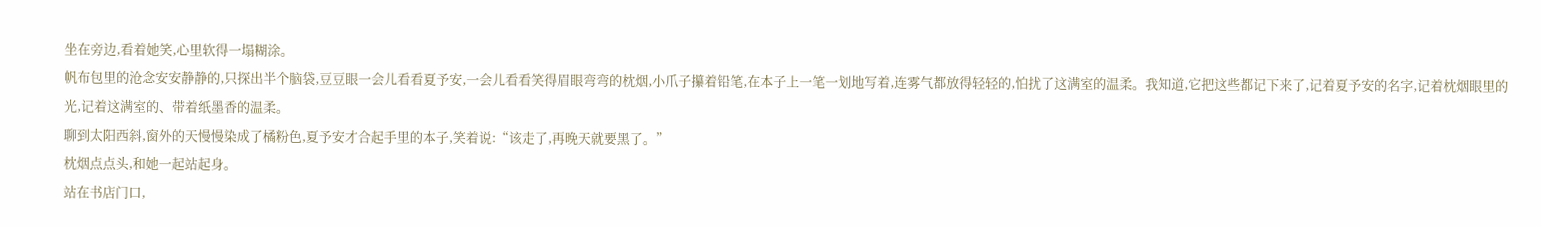坐在旁边,看着她笑,心里软得一塌糊涂。
帆布包里的沧念安安静静的,只探出半个脑袋,豆豆眼一会儿看看夏予安,一会儿看看笑得眉眼弯弯的枕烟,小爪子攥着铅笔,在本子上一笔一划地写着,连雾气都放得轻轻的,怕扰了这满室的温柔。我知道,它把这些都记下来了,记着夏予安的名字,记着枕烟眼里的光,记着这满室的、带着纸墨香的温柔。
聊到太阳西斜,窗外的天慢慢染成了橘粉色,夏予安才合起手里的本子,笑着说:“该走了,再晚天就要黑了。”
枕烟点点头,和她一起站起身。
站在书店门口,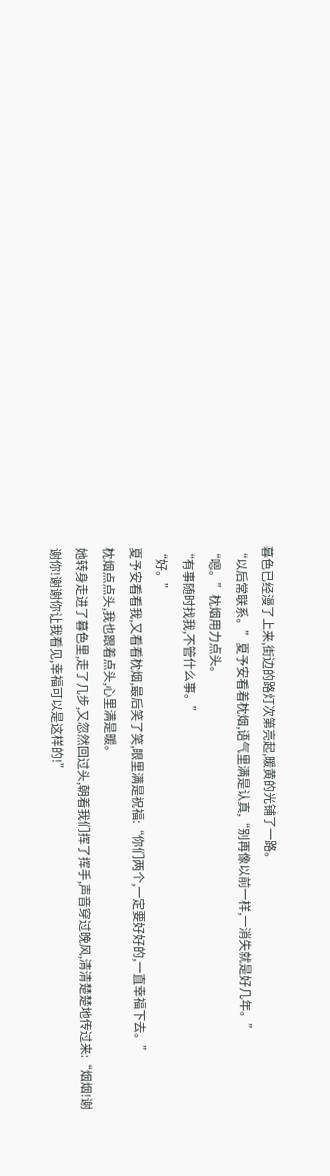暮色已经漫了上来,街边的路灯次第亮起,暖黄的光铺了一路。
“以后常联系。”夏予安看着枕烟,语气里满是认真,“别再像以前一样,一消失就是好几年。”
“嗯。”枕烟用力点头。
“有事随时找我,不管什么事。”
“好。”
夏予安看看我,又看看枕烟,最后笑了笑,眼里满是祝福:“你们两个,一定要好好的,一直幸福下去。”
枕烟点点头,我也跟着点头,心里满是暖。
她转身走进了暮色里,走了几步,又忽然回过头,朝着我们挥了挥手,声音穿过晚风,清清楚楚地传过来:“烟烟!谢谢你!谢谢你让我看见,幸福可以是这样的!”